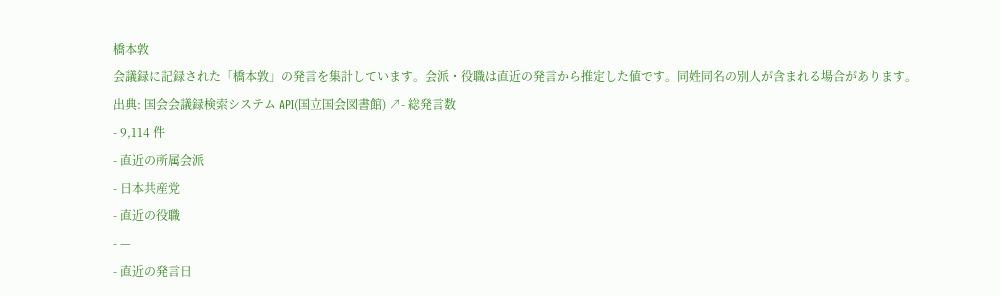橋本敦
会議録に記録された「橋本敦」の発言を集計しています。会派・役職は直近の発言から推定した値です。同姓同名の別人が含まれる場合があります。
出典: 国会会議録検索システム API(国立国会図書館) ↗- 総発言数
- 9,114 件
- 直近の所属会派
- 日本共産党
- 直近の役職
- —
- 直近の発言日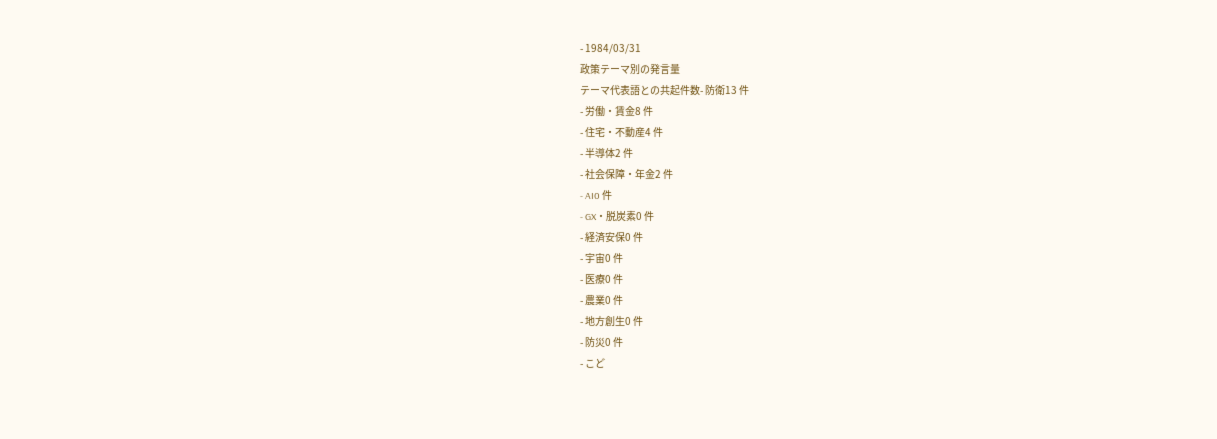- 1984/03/31
政策テーマ別の発言量
テーマ代表語との共起件数- 防衛13 件
- 労働・賃金8 件
- 住宅・不動産4 件
- 半導体2 件
- 社会保障・年金2 件
- AI0 件
- GX・脱炭素0 件
- 経済安保0 件
- 宇宙0 件
- 医療0 件
- 農業0 件
- 地方創生0 件
- 防災0 件
- こど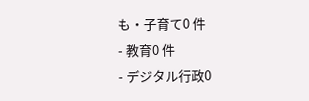も・子育て0 件
- 教育0 件
- デジタル行政0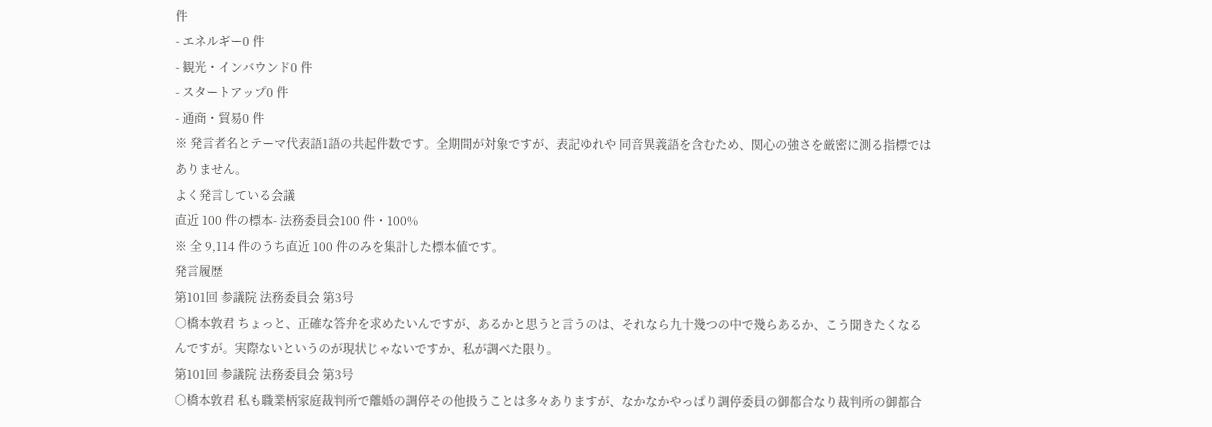件
- エネルギー0 件
- 観光・インバウンド0 件
- スタートアップ0 件
- 通商・貿易0 件
※ 発言者名とテーマ代表語1語の共起件数です。全期間が対象ですが、表記ゆれや 同音異義語を含むため、関心の強さを厳密に測る指標ではありません。
よく発言している会議
直近 100 件の標本- 法務委員会100 件・100%
※ 全 9,114 件のうち直近 100 件のみを集計した標本値です。
発言履歴
第101回 参議院 法務委員会 第3号
○橋本敦君 ちょっと、正確な答弁を求めたいんですが、あるかと思うと言うのは、それなら九十幾つの中で幾らあるか、こう聞きたくなるんですが。実際ないというのが現状じゃないですか、私が調べた限り。
第101回 参議院 法務委員会 第3号
○橋本敦君 私も職業柄家庭裁判所で離婚の調停その他扱うことは多々ありますが、なかなかやっぱり調停委員の御都合なり裁判所の御都合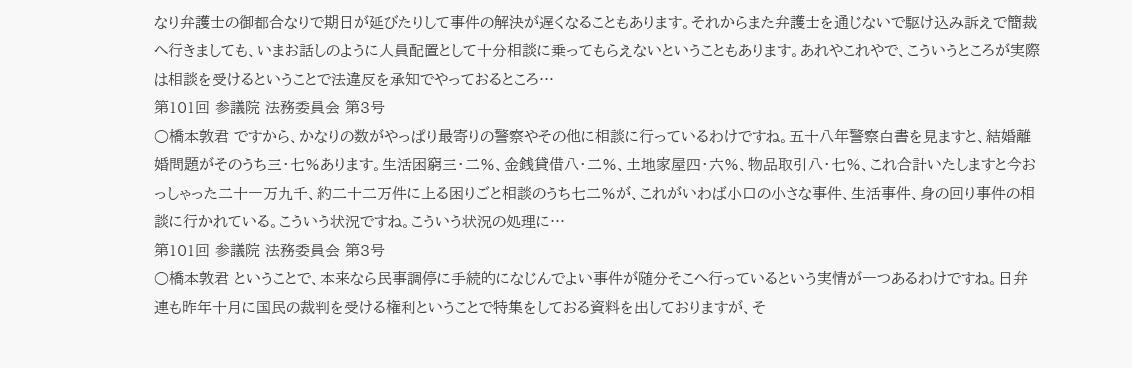なり弁護士の御都合なりで期日が延びたりして事件の解決が遅くなることもあります。それからまた弁護士を通じないで駆け込み訴えで簡裁へ行きましても、いまお話しのように人員配置として十分相談に乗ってもらえないということもあります。あれやこれやで、こういうところが実際は相談を受けるということで法違反を承知でやっておるところ…
第101回 参議院 法務委員会 第3号
○橋本敦君 ですから、かなりの数がやっぱり最寄りの警察やその他に相談に行っているわけですね。五十八年警察白書を見ますと、結婚離婚問題がそのうち三・七%あります。生活困窮三・二%、金銭貸借八・二%、土地家屋四・六%、物品取引八・七%、これ合計いたしますと今おっしゃった二十一万九千、約二十二万件に上る困りごと相談のうち七二%が、これがいわば小口の小さな事件、生活事件、身の回り事件の相談に行かれている。こういう状況ですね。こういう状況の処理に…
第101回 参議院 法務委員会 第3号
○橋本敦君 ということで、本来なら民事調停に手続的になじんでよい事件が随分そこへ行っているという実情が一つあるわけですね。日弁連も昨年十月に国民の裁判を受ける権利ということで特集をしておる資料を出しておりますが、そ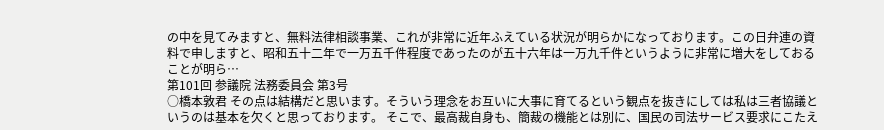の中を見てみますと、無料法律相談事業、これが非常に近年ふえている状況が明らかになっております。この日弁連の資料で申しますと、昭和五十二年で一万五千件程度であったのが五十六年は一万九千件というように非常に増大をしておることが明ら…
第101回 参議院 法務委員会 第3号
○橋本敦君 その点は結構だと思います。そういう理念をお互いに大事に育てるという観点を抜きにしては私は三者協議というのは基本を欠くと思っております。 そこで、最高裁自身も、簡裁の機能とは別に、国民の司法サービス要求にこたえ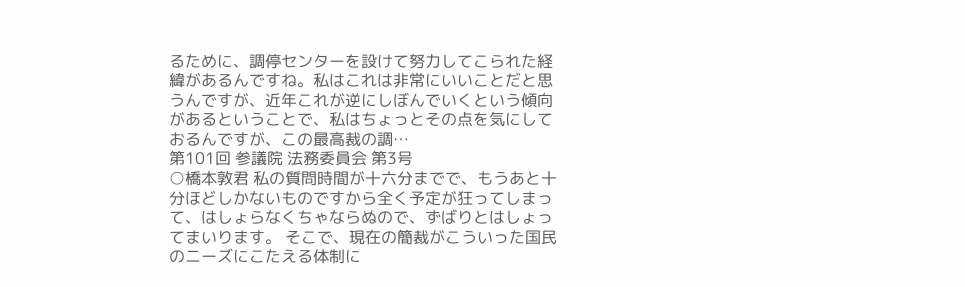るために、調停センターを設けて努力してこられた経緯があるんですね。私はこれは非常にいいことだと思うんですが、近年これが逆にしぼんでいくという傾向があるということで、私はちょっとその点を気にしておるんですが、この最高裁の調…
第101回 参議院 法務委員会 第3号
○橋本敦君 私の質問時間が十六分までで、もうあと十分ほどしかないものですから全く予定が狂ってしまって、はしょらなくちゃならぬので、ずばりとはしょってまいります。 そこで、現在の簡裁がこういった国民のニーズにこたえる体制に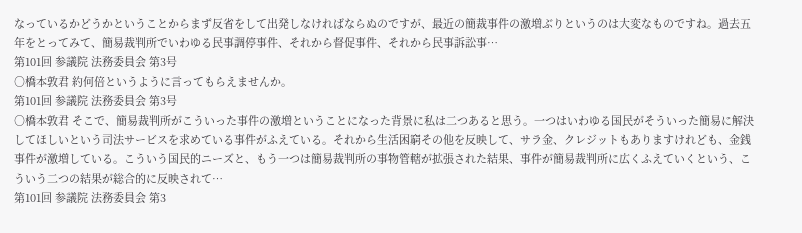なっているかどうかということからまず反省をして出発しなければならぬのですが、最近の簡裁事件の激増ぶりというのは大変なものですね。過去五年をとってみて、簡易裁判所でいわゆる民事調停事件、それから督促事件、それから民事訴訟事…
第101回 参議院 法務委員会 第3号
○橋本敦君 約何倍というように言ってもらえませんか。
第101回 参議院 法務委員会 第3号
○橋本敦君 そこで、簡易裁判所がこういった事件の激増ということになった背景に私は二つあると思う。一つはいわゆる国民がそういった簡易に解決してほしいという司法サービスを求めている事件がふえている。それから生活困窮その他を反映して、サラ金、クレジットもありますけれども、金銭事件が激増している。こういう国民的ニーズと、もう一つは簡易裁判所の事物管轄が拡張された結果、事件が簡易裁判所に広くふえていくという、こういう二つの結果が総合的に反映されて…
第101回 参議院 法務委員会 第3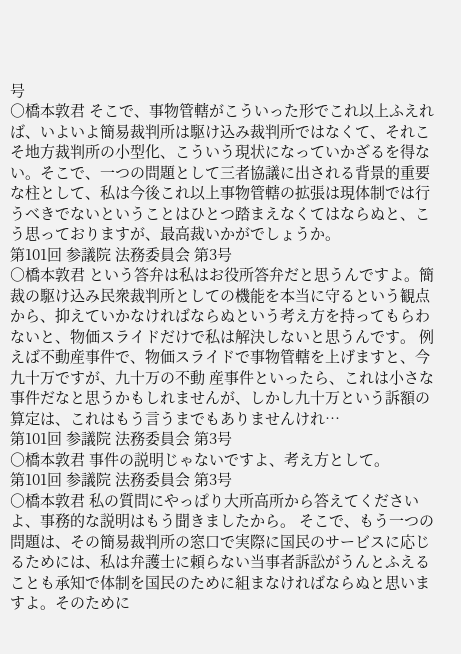号
○橋本敦君 そこで、事物管轄がこういった形でこれ以上ふえれば、いよいよ簡易裁判所は駆け込み裁判所ではなくて、それこそ地方裁判所の小型化、こういう現状になっていかざるを得ない。そこで、一つの問題として三者協議に出される背景的重要な柱として、私は今後これ以上事物管轄の拡張は現体制では行うべきでないということはひとつ踏まえなくてはならぬと、こう思っておりますが、最高裁いかがでしょうか。
第101回 参議院 法務委員会 第3号
○橋本敦君 という答弁は私はお役所答弁だと思うんですよ。簡裁の駆け込み民衆裁判所としての機能を本当に守るという観点から、抑えていかなければならぬという考え方を持ってもらわないと、物価スライドだけで私は解決しないと思うんです。 例えば不動産事件で、物価スライドで事物管轄を上げますと、今九十万ですが、九十万の不動 産事件といったら、これは小さな事件だなと思うかもしれませんが、しかし九十万という訴額の算定は、これはもう言うまでもありませんけれ…
第101回 参議院 法務委員会 第3号
○橋本敦君 事件の説明じゃないですよ、考え方として。
第101回 参議院 法務委員会 第3号
○橋本敦君 私の質問にやっぱり大所高所から答えてくださいよ、事務的な説明はもう聞きましたから。 そこで、もう一つの問題は、その簡易裁判所の窓口で実際に国民のサービスに応じるためには、私は弁護士に頼らない当事者訴訟がうんとふえることも承知で体制を国民のために組まなければならぬと思いますよ。そのために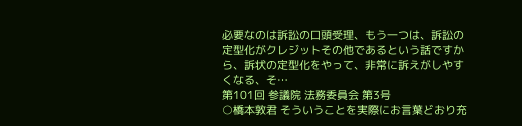必要なのは訴訟の口頭受理、もう一つは、訴訟の定型化がクレジットその他であるという話ですから、訴状の定型化をやって、非常に訴えがしやすくなる、そ…
第101回 参議院 法務委員会 第3号
○橋本敦君 そういうことを実際にお言葉どおり充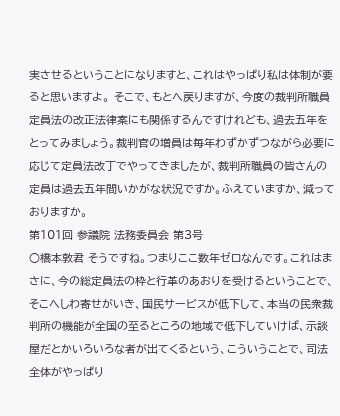実させるということになりますと、これはやっぱり私は体制が要ると思いますよ。 そこで、もとへ戻りますが、今度の裁判所職員定員法の改正法律案にも関係するんですけれども、過去五年をとってみましょう。裁判官の増員は毎年わずかずつながら必要に応じて定員法改丁でやってきましたが、裁判所職員の皆さんの定員は過去五年間いかがな状況ですか。ふえていますか、減っておりますか。
第101回 参議院 法務委員会 第3号
○橋本敦君 そうですね。つまりここ数年ゼロなんです。これはまさに、今の総定員法の枠と行革のあおりを受けるということで、そこへしわ寄せがいき、国民サービスが低下して、本当の民衆裁判所の機能が全国の至るところの地域で低下していけば、示談屋だとかいろいろな者が出てくるという、こういうことで、司法全体がやっぱり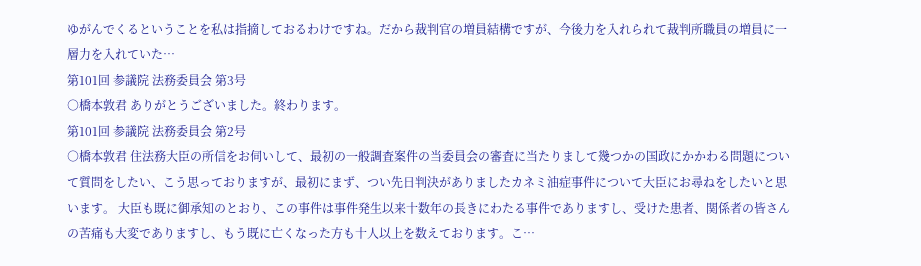ゆがんでくるということを私は指摘しておるわけですね。だから裁判官の増員結構ですが、今後力を入れられて裁判所職員の増員に一層力を入れていた…
第101回 参議院 法務委員会 第3号
○橋本敦君 ありがとうございました。終わります。
第101回 参議院 法務委員会 第2号
○橋本敦君 住法務大臣の所信をお伺いして、最初の一般調査案件の当委員会の審査に当たりまして幾つかの国政にかかわる問題について質問をしたい、こう思っておりますが、最初にまず、つい先日判決がありましたカネミ油症事件について大臣にお尋ねをしたいと思います。 大臣も既に御承知のとおり、この事件は事件発生以来十数年の長きにわたる事件でありますし、受けた患者、関係者の皆さんの苦痛も大変でありますし、もう既に亡くなった方も十人以上を数えております。こ…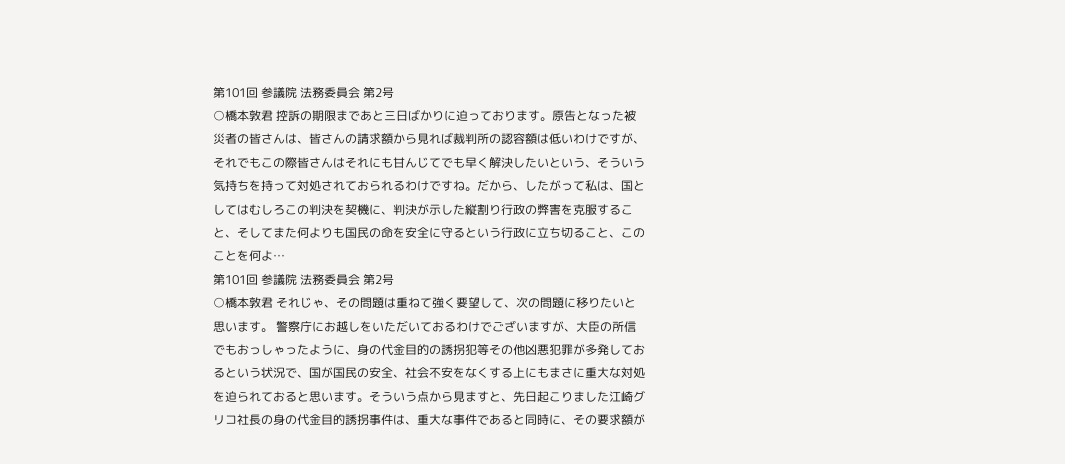第101回 参議院 法務委員会 第2号
○橋本敦君 控訴の期限まであと三日ばかりに迫っております。原告となった被災者の皆さんは、皆さんの請求額から見れば裁判所の認容額は低いわけですが、それでもこの際皆さんはそれにも甘んじてでも早く解決したいという、そういう気持ちを持って対処されておられるわけですね。だから、したがって私は、国としてはむしろこの判決を契機に、判決が示した縦割り行政の弊害を克服すること、そしてまた何よりも国民の命を安全に守るという行政に立ち切ること、このことを何よ…
第101回 参議院 法務委員会 第2号
○橋本敦君 それじゃ、その問題は重ねて強く要望して、次の問題に移りたいと思います。 警察庁にお越しをいただいておるわけでございますが、大臣の所信でもおっしゃったように、身の代金目的の誘拐犯等その他凶悪犯罪が多発しておるという状況で、国が国民の安全、社会不安をなくする上にもまさに重大な対処を迫られておると思います。そういう点から見ますと、先日起こりました江崎グリコ社長の身の代金目的誘拐事件は、重大な事件であると同時に、その要求額が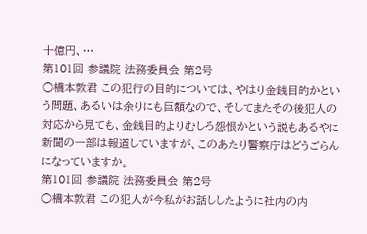十億円、…
第101回 参議院 法務委員会 第2号
○橋本敦君 この犯行の目的については、やはり金銭目的かという問題、あるいは余りにも巨額なので、そしてまたその後犯人の対応から見ても、金銭目的よりむしろ怨恨かという説もあるやに新聞の一部は報道していますが、このあたり警察庁はどうごらんになっていますか。
第101回 参議院 法務委員会 第2号
○橋本敦君 この犯人が今私がお話ししたように社内の内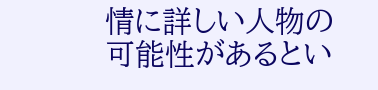情に詳しい人物の可能性があるとい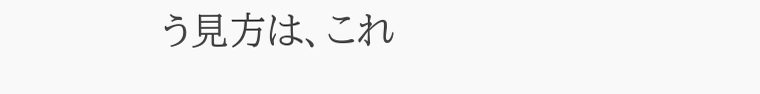う見方は、これ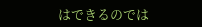はできるのでは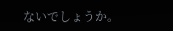ないでしょうか。